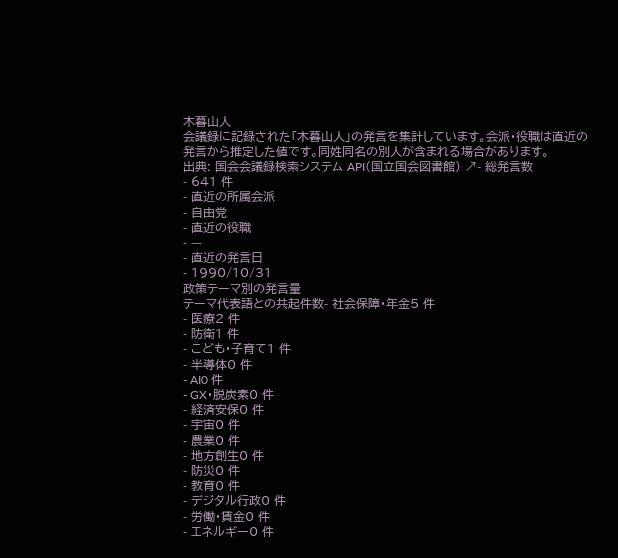木暮山人
会議録に記録された「木暮山人」の発言を集計しています。会派・役職は直近の発言から推定した値です。同姓同名の別人が含まれる場合があります。
出典: 国会会議録検索システム API(国立国会図書館) ↗- 総発言数
- 641 件
- 直近の所属会派
- 自由党
- 直近の役職
- —
- 直近の発言日
- 1990/10/31
政策テーマ別の発言量
テーマ代表語との共起件数- 社会保障・年金5 件
- 医療2 件
- 防衛1 件
- こども・子育て1 件
- 半導体0 件
- AI0 件
- GX・脱炭素0 件
- 経済安保0 件
- 宇宙0 件
- 農業0 件
- 地方創生0 件
- 防災0 件
- 教育0 件
- デジタル行政0 件
- 労働・賃金0 件
- エネルギー0 件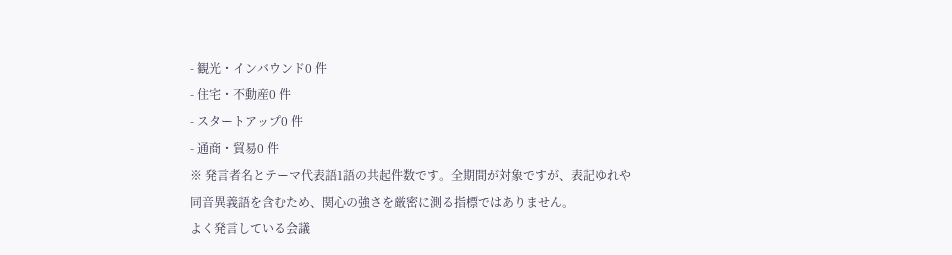- 観光・インバウンド0 件
- 住宅・不動産0 件
- スタートアップ0 件
- 通商・貿易0 件
※ 発言者名とテーマ代表語1語の共起件数です。全期間が対象ですが、表記ゆれや 同音異義語を含むため、関心の強さを厳密に測る指標ではありません。
よく発言している会議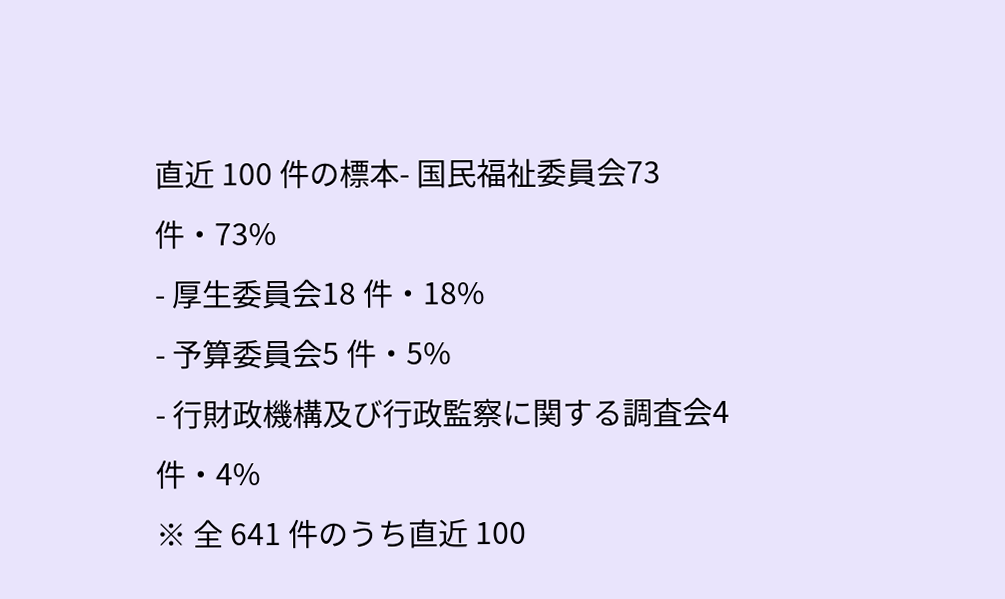直近 100 件の標本- 国民福祉委員会73 件・73%
- 厚生委員会18 件・18%
- 予算委員会5 件・5%
- 行財政機構及び行政監察に関する調査会4 件・4%
※ 全 641 件のうち直近 100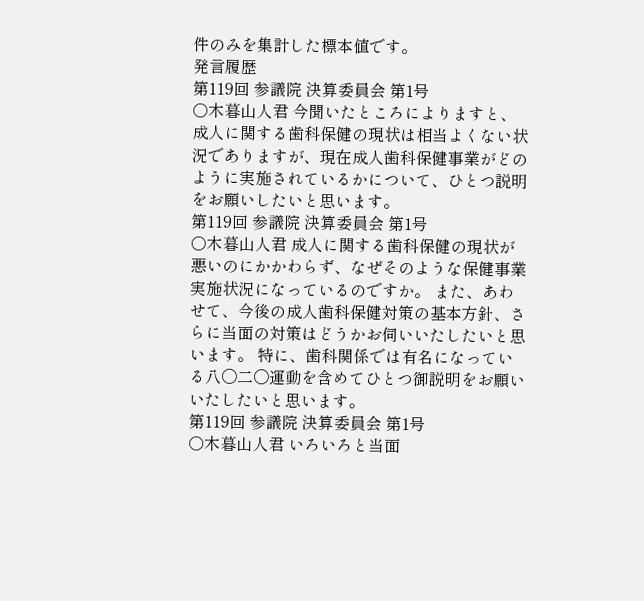件のみを集計した標本値です。
発言履歴
第119回 参議院 決算委員会 第1号
○木暮山人君 今聞いたところによりますと、成人に関する歯科保健の現状は相当よくない状況でありますが、現在成人歯科保健事業がどのように実施されているかについて、ひとつ説明をお願いしたいと思います。
第119回 参議院 決算委員会 第1号
○木暮山人君 成人に関する歯科保健の現状が悪いのにかかわらず、なぜそのような保健事業実施状況になっているのですか。 また、あわせて、今後の成人歯科保健対策の基本方針、さらに当面の対策はどうかお伺いいたしたいと思います。 特に、歯科関係では有名になっている八〇二〇運動を含めてひとつ御説明をお願いいたしたいと思います。
第119回 参議院 決算委員会 第1号
○木暮山人君 いろいろと当面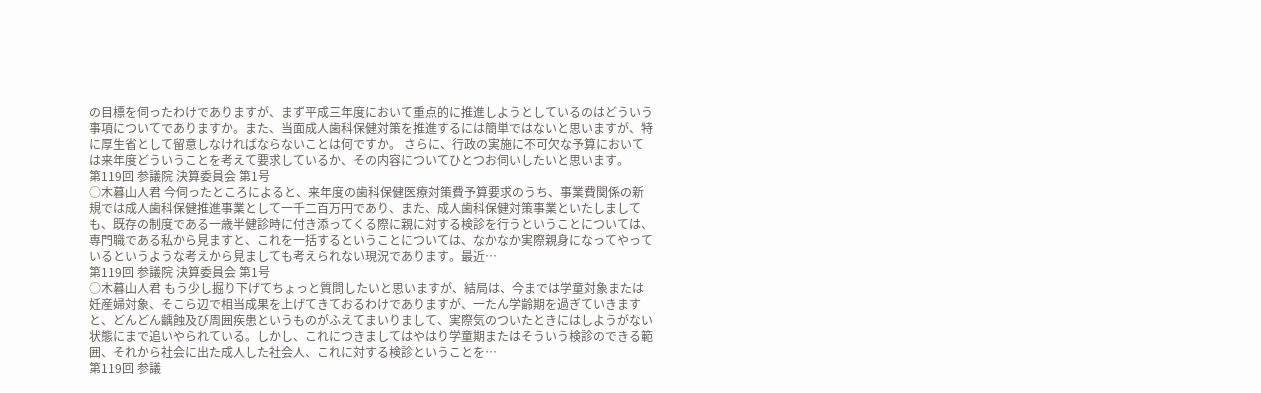の目標を伺ったわけでありますが、まず平成三年度において重点的に推進しようとしているのはどういう事項についてでありますか。また、当面成人歯科保健対策を推進するには簡単ではないと思いますが、特に厚生省として留意しなければならないことは何ですか。 さらに、行政の実施に不可欠な予算においては来年度どういうことを考えて要求しているか、その内容についてひとつお伺いしたいと思います。
第119回 参議院 決算委員会 第1号
○木暮山人君 今伺ったところによると、来年度の歯科保健医療対策費予算要求のうち、事業費関係の新規では成人歯科保健推進事業として一千二百万円であり、また、成人歯科保健対策事業といたしましても、既存の制度である一歳半健診時に付き添ってくる際に親に対する検診を行うということについては、専門職である私から見ますと、これを一括するということについては、なかなか実際親身になってやっているというような考えから見ましても考えられない現況であります。最近…
第119回 参議院 決算委員会 第1号
○木暮山人君 もう少し掘り下げてちょっと質問したいと思いますが、結局は、今までは学童対象または妊産婦対象、そこら辺で相当成果を上げてきておるわけでありますが、一たん学齢期を過ぎていきますと、どんどん齲蝕及び周囲疾患というものがふえてまいりまして、実際気のついたときにはしようがない状態にまで追いやられている。しかし、これにつきましてはやはり学童期またはそういう検診のできる範囲、それから社会に出た成人した社会人、これに対する検診ということを…
第119回 参議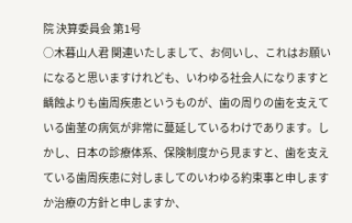院 決算委員会 第1号
○木暮山人君 関連いたしまして、お伺いし、これはお願いになると思いますけれども、いわゆる社会人になりますと齲蝕よりも歯周疾患というものが、歯の周りの歯を支えている歯茎の病気が非常に蔓延しているわけであります。しかし、日本の診療体系、保険制度から見ますと、歯を支えている歯周疾患に対しましてのいわゆる約束事と申しますか治療の方針と申しますか、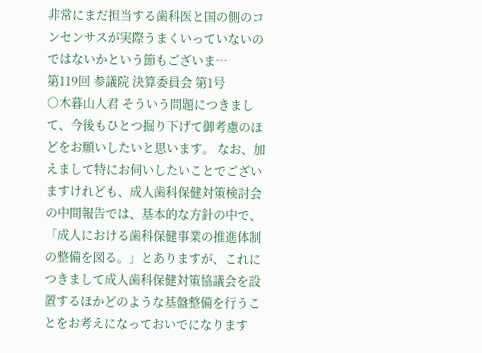非常にまだ担当する歯科医と国の側のコンセンサスが実際うまくいっていないのではないかという節もございま…
第119回 参議院 決算委員会 第1号
○木暮山人君 そういう問題につきまして、今後もひとつ掘り下げて御考慮のほどをお願いしたいと思います。 なお、加えまして特にお伺いしたいことでございますけれども、成人歯科保健対策検討会の中間報告では、基本的な方針の中で、「成人における歯科保健事業の推進体制の整備を図る。」とありますが、これにつきまして成人歯科保健対策協議会を設置するほかどのような基盤整備を行うことをお考えになっておいでになります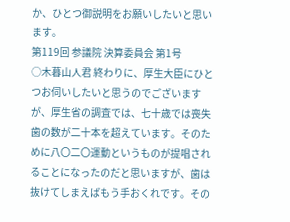か、ひとつ御説明をお願いしたいと思います。
第119回 参議院 決算委員会 第1号
○木暮山人君 終わりに、厚生大臣にひとつお伺いしたいと思うのでございますが、厚生省の調査では、七十歳では喪失歯の数が二十本を超えています。そのために八〇二〇運動というものが提唱されることになったのだと思いますが、歯は抜けてしまえばもう手おくれです。その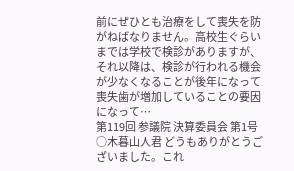前にぜひとも治療をして喪失を防がねばなりません。高校生ぐらいまでは学校で検診がありますが、それ以降は、検診が行われる機会が少なくなることが後年になって喪失歯が増加していることの要因になって…
第119回 参議院 決算委員会 第1号
○木暮山人君 どうもありがとうございました。これ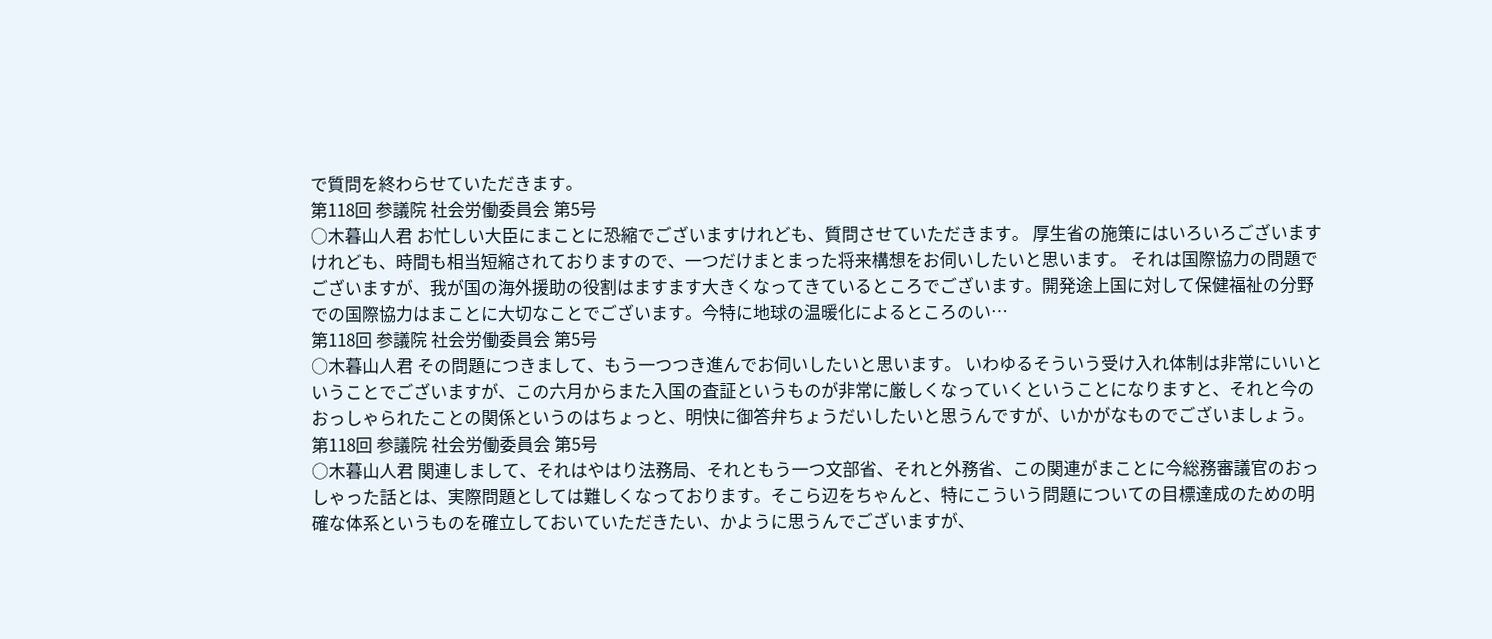で質問を終わらせていただきます。
第118回 参議院 社会労働委員会 第5号
○木暮山人君 お忙しい大臣にまことに恐縮でございますけれども、質問させていただきます。 厚生省の施策にはいろいろございますけれども、時間も相当短縮されておりますので、一つだけまとまった将来構想をお伺いしたいと思います。 それは国際協力の問題でございますが、我が国の海外援助の役割はますます大きくなってきているところでございます。開発途上国に対して保健福祉の分野での国際協力はまことに大切なことでございます。今特に地球の温暖化によるところのい…
第118回 参議院 社会労働委員会 第5号
○木暮山人君 その問題につきまして、もう一つつき進んでお伺いしたいと思います。 いわゆるそういう受け入れ体制は非常にいいということでございますが、この六月からまた入国の査証というものが非常に厳しくなっていくということになりますと、それと今のおっしゃられたことの関係というのはちょっと、明快に御答弁ちょうだいしたいと思うんですが、いかがなものでございましょう。
第118回 参議院 社会労働委員会 第5号
○木暮山人君 関連しまして、それはやはり法務局、それともう一つ文部省、それと外務省、この関連がまことに今総務審議官のおっしゃった話とは、実際問題としては難しくなっております。そこら辺をちゃんと、特にこういう問題についての目標達成のための明確な体系というものを確立しておいていただきたい、かように思うんでございますが、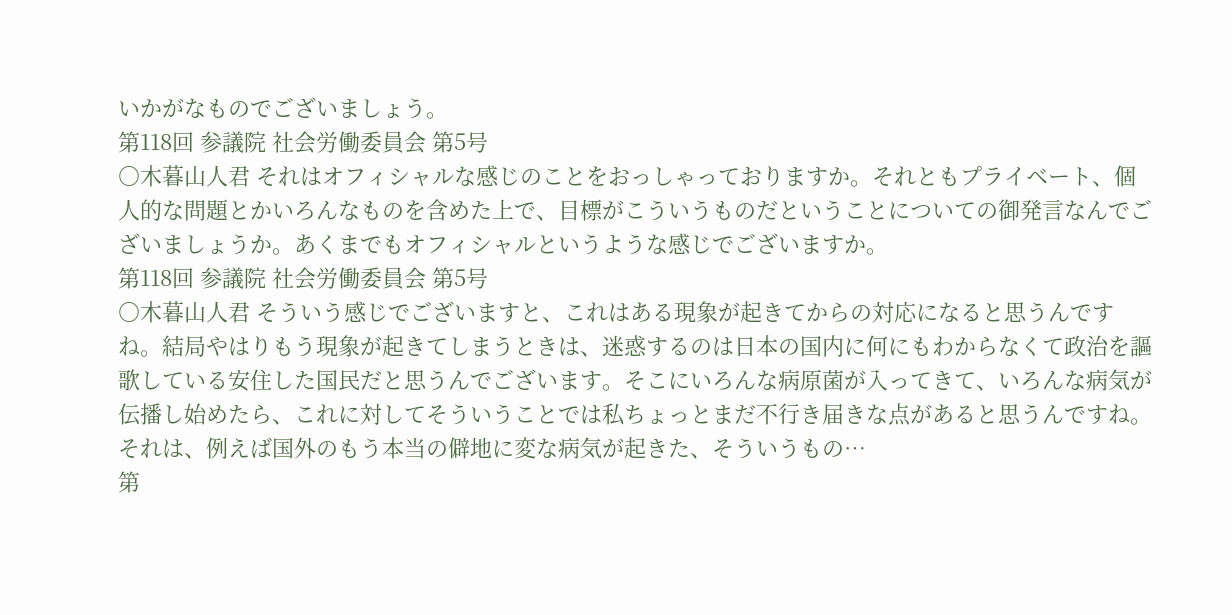いかがなものでございましょう。
第118回 参議院 社会労働委員会 第5号
○木暮山人君 それはオフィシャルな感じのことをおっしゃっておりますか。それともプライベート、個人的な問題とかいろんなものを含めた上で、目標がこういうものだということについての御発言なんでございましょうか。あくまでもオフィシャルというような感じでございますか。
第118回 参議院 社会労働委員会 第5号
○木暮山人君 そういう感じでございますと、これはある現象が起きてからの対応になると思うんですね。結局やはりもう現象が起きてしまうときは、迷惑するのは日本の国内に何にもわからなくて政治を謳歌している安住した国民だと思うんでございます。そこにいろんな病原菌が入ってきて、いろんな病気が伝播し始めたら、これに対してそういうことでは私ちょっとまだ不行き届きな点があると思うんですね。それは、例えば国外のもう本当の僻地に変な病気が起きた、そういうもの…
第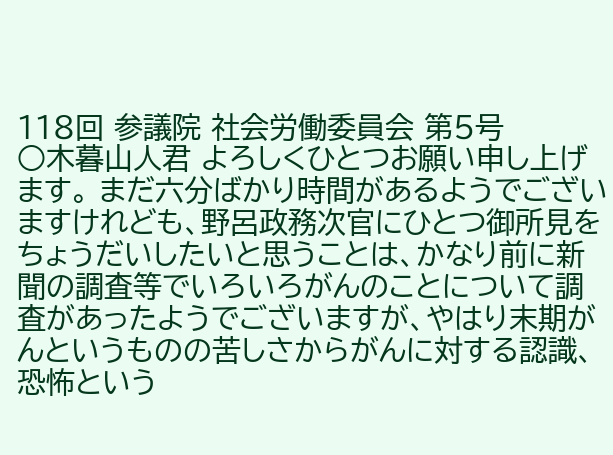118回 参議院 社会労働委員会 第5号
○木暮山人君 よろしくひとつお願い申し上げます。 まだ六分ばかり時間があるようでございますけれども、野呂政務次官にひとつ御所見をちょうだいしたいと思うことは、かなり前に新聞の調査等でいろいろがんのことについて調査があったようでございますが、やはり末期がんというものの苦しさからがんに対する認識、恐怖という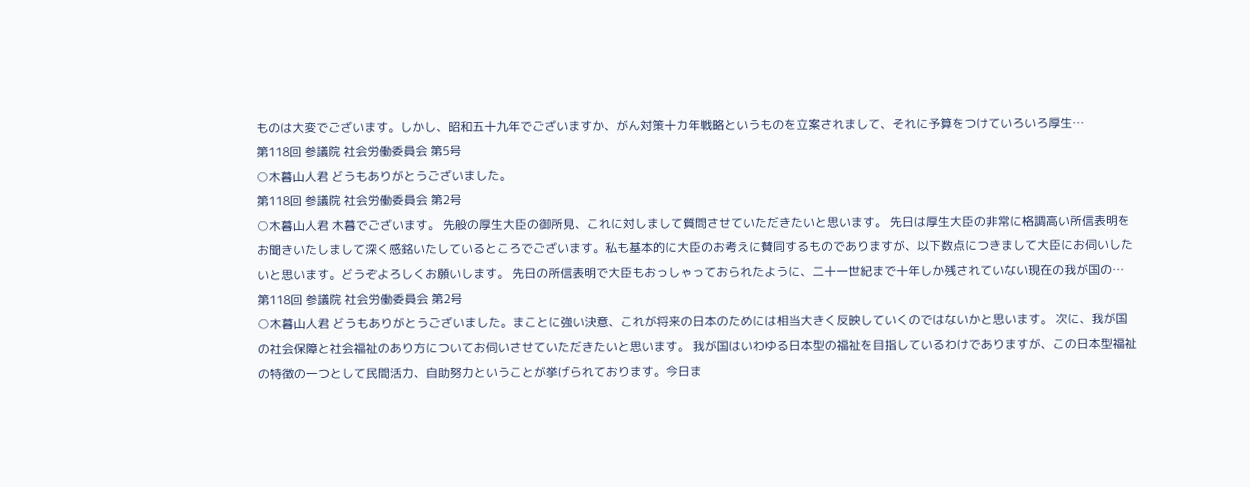ものは大変でございます。しかし、昭和五十九年でございますか、がん対策十カ年戦略というものを立案されまして、それに予算をつけていろいろ厚生…
第118回 参議院 社会労働委員会 第5号
○木暮山人君 どうもありがとうございました。
第118回 参議院 社会労働委員会 第2号
○木暮山人君 木暮でございます。 先般の厚生大臣の御所見、これに対しまして質問させていただきたいと思います。 先日は厚生大臣の非常に格調高い所信表明をお聞きいたしまして深く感銘いたしているところでございます。私も基本的に大臣のお考えに賛同するものでありますが、以下数点につきまして大臣にお伺いしたいと思います。どうぞよろしくお願いします。 先日の所信表明で大臣もおっしゃっておられたように、二十一世紀まで十年しか残されていない現在の我が国の…
第118回 参議院 社会労働委員会 第2号
○木暮山人君 どうもありがとうございました。まことに強い決意、これが将来の日本のためには相当大きく反映していくのではないかと思います。 次に、我が国の社会保障と社会福祉のあり方についてお伺いさせていただきたいと思います。 我が国はいわゆる日本型の福祉を目指しているわけでありますが、この日本型福祉の特徴の一つとして民間活力、自助努力ということが挙げられております。今日ま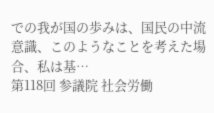での我が国の歩みは、国民の中流意識、このようなことを考えた場合、私は基…
第118回 参議院 社会労働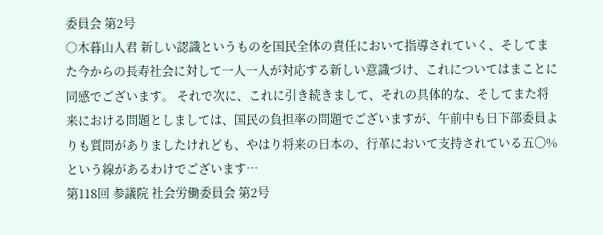委員会 第2号
○木暮山人君 新しい認識というものを国民全体の責任において指導されていく、そしてまた今からの長寿社会に対して一人一人が対応する新しい意識づけ、これについてはまことに同感でございます。 それで次に、これに引き続きまして、それの具体的な、そしてまた将来における問題としましては、国民の負担率の問題でございますが、午前中も日下部委員よりも質問がありましたけれども、やはり将来の日本の、行革において支持されている五〇%という線があるわけでございます…
第118回 参議院 社会労働委員会 第2号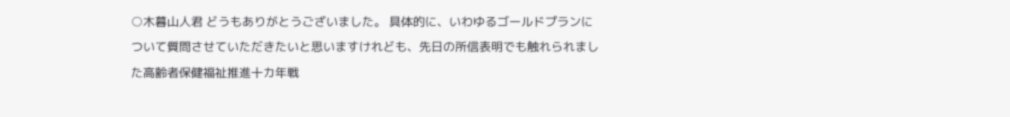○木暮山人君 どうもありがとうございました。 具体的に、いわゆるゴールドプランについて質問させていただきたいと思いますけれども、先日の所信表明でも触れられました高齢者保健福祉推進十カ年戦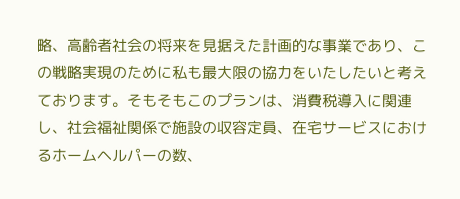略、高齢者社会の将来を見据えた計画的な事業であり、この戦略実現のために私も最大限の協力をいたしたいと考えております。そもそもこのプランは、消費税導入に関連し、社会福祉関係で施設の収容定員、在宅サービスにおけるホームヘルパーの数、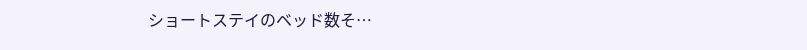ショートステイのベッド数そ…